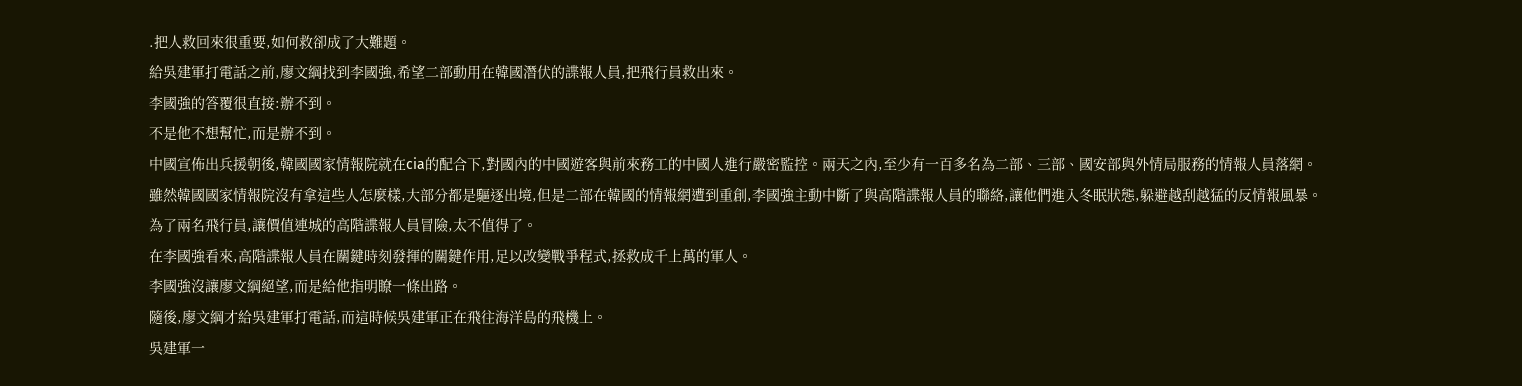.把人救回來很重要,如何救卻成了大難題。
給吳建軍打電話之前,廖文綱找到李國強,希望二部動用在韓國潛伏的諜報人員,把飛行員救出來。
李國強的答覆很直接:辦不到。
不是他不想幫忙,而是辦不到。
中國宣佈出兵援朝後,韓國國家情報院就在cia的配合下,對國內的中國遊客與前來務工的中國人進行嚴密監控。兩天之內,至少有一百多名為二部、三部、國安部與外情局服務的情報人員落網。
雖然韓國國家情報院沒有拿這些人怎麼樣,大部分都是驅逐出境,但是二部在韓國的情報網遭到重創,李國強主動中斷了與高階諜報人員的聯絡,讓他們進入冬眠狀態,躲避越刮越猛的反情報風暴。
為了兩名飛行員,讓價值連城的高階諜報人員冒險,太不值得了。
在李國強看來,高階諜報人員在關鍵時刻發揮的關鍵作用,足以改變戰爭程式,拯救成千上萬的軍人。
李國強沒讓廖文綱絕望,而是給他指明瞭一條出路。
隨後,廖文綱才給吳建軍打電話,而這時候吳建軍正在飛往海洋島的飛機上。
吳建軍一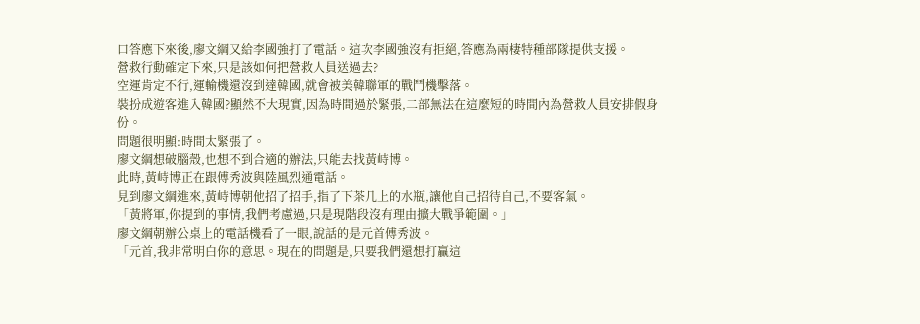口答應下來後,廖文綱又給李國強打了電話。這次李國強沒有拒絕,答應為兩棲特種部隊提供支援。
營救行動確定下來,只是該如何把營救人員送過去?
空運肯定不行,運輸機還沒到達韓國,就會被美韓聯軍的戰鬥機擊落。
裝扮成遊客進入韓國?顯然不大現實,因為時間過於緊張,二部無法在這麼短的時間內為營救人員安排假身份。
問題很明顯:時間太緊張了。
廖文綱想破腦殼,也想不到合適的辦法,只能去找黃峙博。
此時,黃峙博正在跟傅秀波與陸風烈通電話。
見到廖文綱進來,黃峙博朝他招了招手,指了下茶几上的水瓶,讓他自己招待自己,不要客氣。
「黃將軍,你提到的事情,我們考慮過,只是現階段沒有理由擴大戰爭範圍。」
廖文綱朝辦公桌上的電話機看了一眼,說話的是元首傅秀波。
「元首,我非常明白你的意思。現在的問題是,只要我們還想打贏這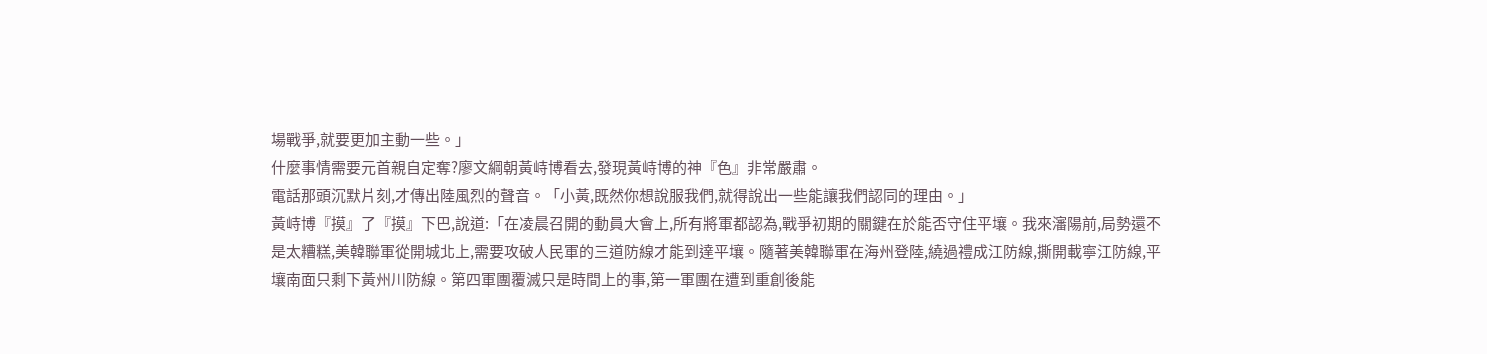場戰爭,就要更加主動一些。」
什麼事情需要元首親自定奪?廖文綱朝黃峙博看去,發現黃峙博的神『色』非常嚴肅。
電話那頭沉默片刻,才傳出陸風烈的聲音。「小黃,既然你想說服我們,就得說出一些能讓我們認同的理由。」
黃峙博『摸』了『摸』下巴,說道:「在凌晨召開的動員大會上,所有將軍都認為,戰爭初期的關鍵在於能否守住平壤。我來瀋陽前,局勢還不是太糟糕,美韓聯軍從開城北上,需要攻破人民軍的三道防線才能到達平壤。隨著美韓聯軍在海州登陸,繞過禮成江防線,撕開載寧江防線,平壤南面只剩下黃州川防線。第四軍團覆滅只是時間上的事,第一軍團在遭到重創後能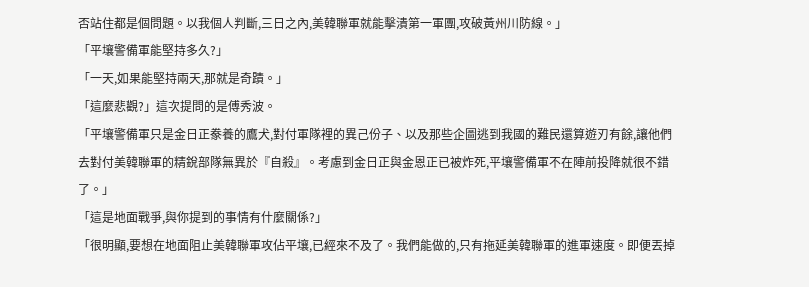否站住都是個問題。以我個人判斷,三日之內,美韓聯軍就能擊潰第一軍團,攻破黃州川防線。」
「平壤警備軍能堅持多久?」
「一天,如果能堅持兩天,那就是奇蹟。」
「這麼悲觀?」這次提問的是傅秀波。
「平壤警備軍只是金日正豢養的鷹犬,對付軍隊裡的異己份子、以及那些企圖逃到我國的難民還算遊刃有餘,讓他們去對付美韓聯軍的精銳部隊無異於『自殺』。考慮到金日正與金恩正已被炸死,平壤警備軍不在陣前投降就很不錯了。」
「這是地面戰爭,與你提到的事情有什麼關係?」
「很明顯,要想在地面阻止美韓聯軍攻佔平壤,已經來不及了。我們能做的,只有拖延美韓聯軍的進軍速度。即便丟掉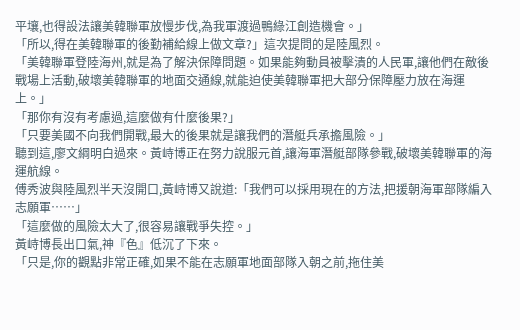平壤,也得設法讓美韓聯軍放慢步伐,為我軍渡過鴨綠江創造機會。」
「所以,得在美韓聯軍的後勤補給線上做文章?」這次提問的是陸風烈。
「美韓聯軍登陸海州,就是為了解決保障問題。如果能夠動員被擊潰的人民軍,讓他們在敵後戰場上活動,破壞美韓聯軍的地面交通線,就能迫使美韓聯軍把大部分保障壓力放在海運上。」
「那你有沒有考慮過,這麼做有什麼後果?」
「只要美國不向我們開戰,最大的後果就是讓我們的潛艇兵承擔風險。」
聽到這,廖文綱明白過來。黃峙博正在努力說服元首,讓海軍潛艇部隊參戰,破壞美韓聯軍的海運航線。
傅秀波與陸風烈半天沒開口,黃峙博又說道:「我們可以採用現在的方法,把援朝海軍部隊編入志願軍……」
「這麼做的風險太大了,很容易讓戰爭失控。」
黃峙博長出口氣,神『色』低沉了下來。
「只是,你的觀點非常正確,如果不能在志願軍地面部隊入朝之前,拖住美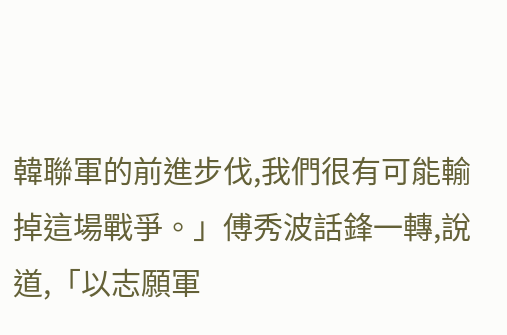韓聯軍的前進步伐,我們很有可能輸掉這場戰爭。」傅秀波話鋒一轉,說道,「以志願軍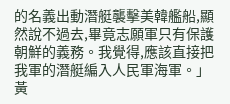的名義出動潛艇襲擊美韓艦船,顯然說不過去,畢竟志願軍只有保護朝鮮的義務。我覺得,應該直接把我軍的潛艇編入人民軍海軍。」
黃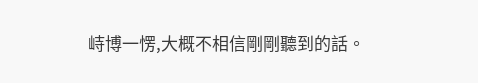峙博一愣,大概不相信剛剛聽到的話。